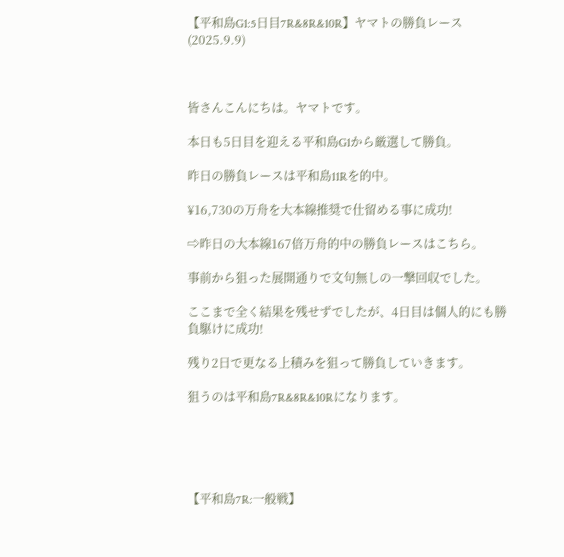【平和島G1:5日目7R&8R&10R】ヤマトの勝負レース(2025.9.9)



皆さんこんにちは。ヤマトです。

本日も5日目を迎える平和島G1から厳選して勝負。

昨日の勝負レースは平和島11Rを的中。

¥16,730の万舟を大本線推奨で仕留める事に成功!

⇨昨日の大本線167倍万舟的中の勝負レースはこちら。

事前から狙った展開通りで文句無しの一撃回収でした。

ここまで全く結果を残せずでしたが、4日目は個人的にも勝負駆けに成功!

残り2日で更なる上積みを狙って勝負していきます。

狙うのは平和島7R&8R&10Rになります。





【平和島7R:一般戦】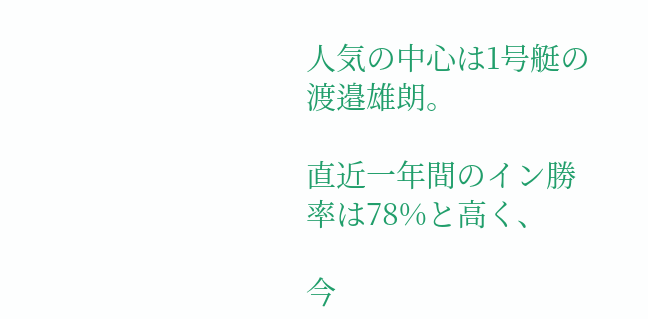人気の中心は1号艇の渡邉雄朗。

直近一年間のイン勝率は78%と高く、

今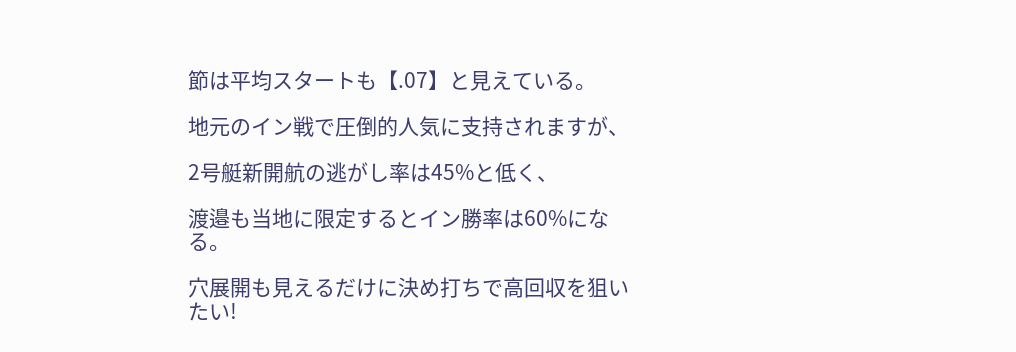節は平均スタートも【.07】と見えている。

地元のイン戦で圧倒的人気に支持されますが、

2号艇新開航の逃がし率は45%と低く、

渡邉も当地に限定するとイン勝率は60%になる。

穴展開も見えるだけに決め打ちで高回収を狙いたい!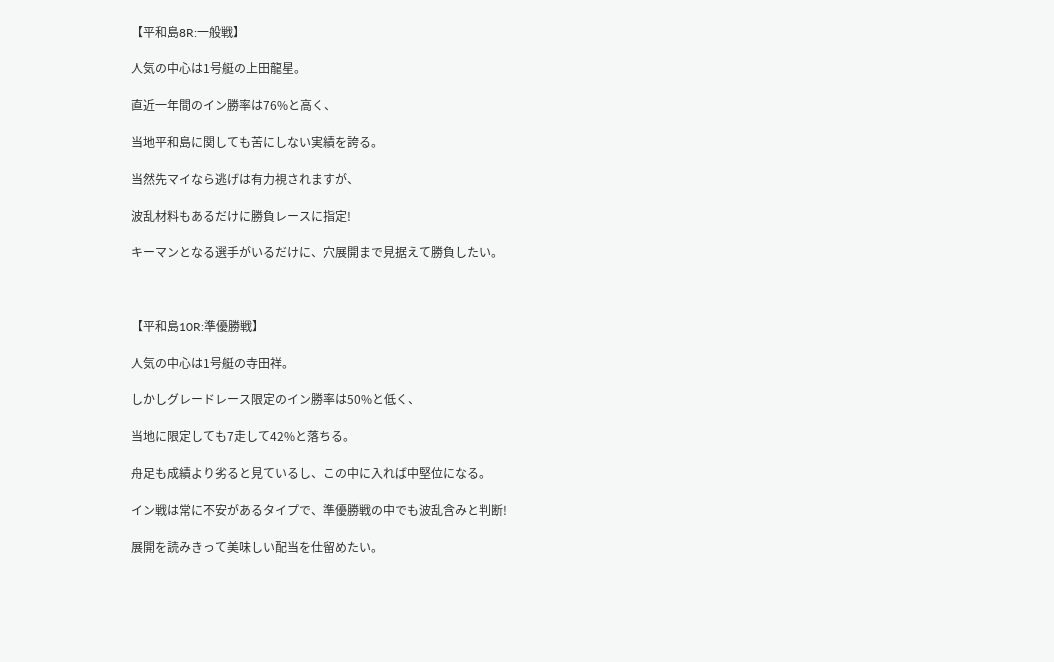【平和島8R:一般戦】

人気の中心は1号艇の上田龍星。

直近一年間のイン勝率は76%と高く、

当地平和島に関しても苦にしない実績を誇る。

当然先マイなら逃げは有力視されますが、

波乱材料もあるだけに勝負レースに指定!

キーマンとなる選手がいるだけに、穴展開まで見据えて勝負したい。



【平和島10R:準優勝戦】

人気の中心は1号艇の寺田祥。

しかしグレードレース限定のイン勝率は50%と低く、

当地に限定しても7走して42%と落ちる。

舟足も成績より劣ると見ているし、この中に入れば中堅位になる。

イン戦は常に不安があるタイプで、準優勝戦の中でも波乱含みと判断!

展開を読みきって美味しい配当を仕留めたい。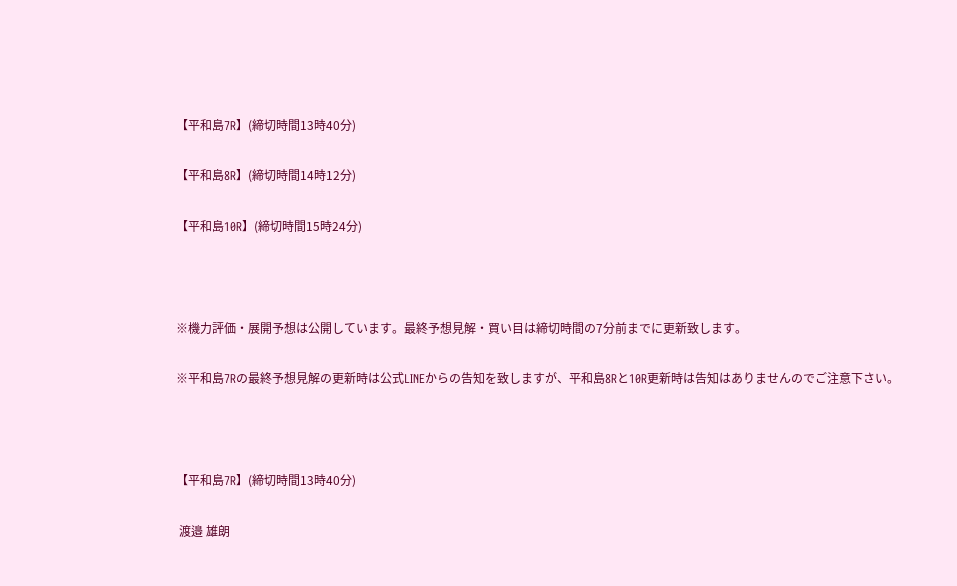【平和島7R】(締切時間13時40分)

【平和島8R】(締切時間14時12分)

【平和島10R】(締切時間15時24分)



※機力評価・展開予想は公開しています。最終予想見解・買い目は締切時間の7分前までに更新致します。

※平和島7Rの最終予想見解の更新時は公式LINEからの告知を致しますが、平和島8Rと10R更新時は告知はありませんのでご注意下さい。



【平和島7R】(締切時間13時40分)

 渡邉 雄朗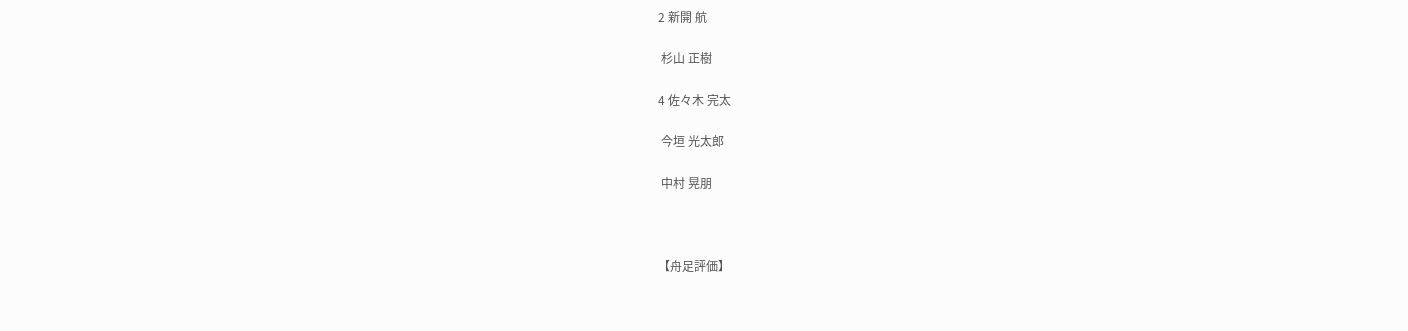2 新開 航

 杉山 正樹

4 佐々木 完太

 今垣 光太郎

 中村 晃朋



【舟足評価】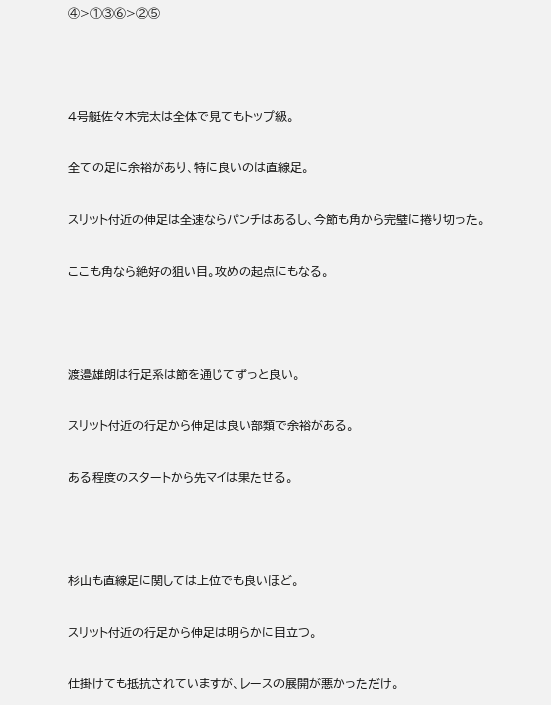④>①③⑥>②⑤



4号艇佐々木完太は全体で見てもトップ級。

全ての足に余裕があり、特に良いのは直線足。

スリット付近の伸足は全速ならパンチはあるし、今節も角から完璧に捲り切った。

ここも角なら絶好の狙い目。攻めの起点にもなる。



渡邉雄朗は行足系は節を通じてずっと良い。

スリット付近の行足から伸足は良い部類で余裕がある。

ある程度のスタートから先マイは果たせる。



杉山も直線足に関しては上位でも良いほど。

スリット付近の行足から伸足は明らかに目立つ。

仕掛けても抵抗されていますが、レースの展開が悪かっただけ。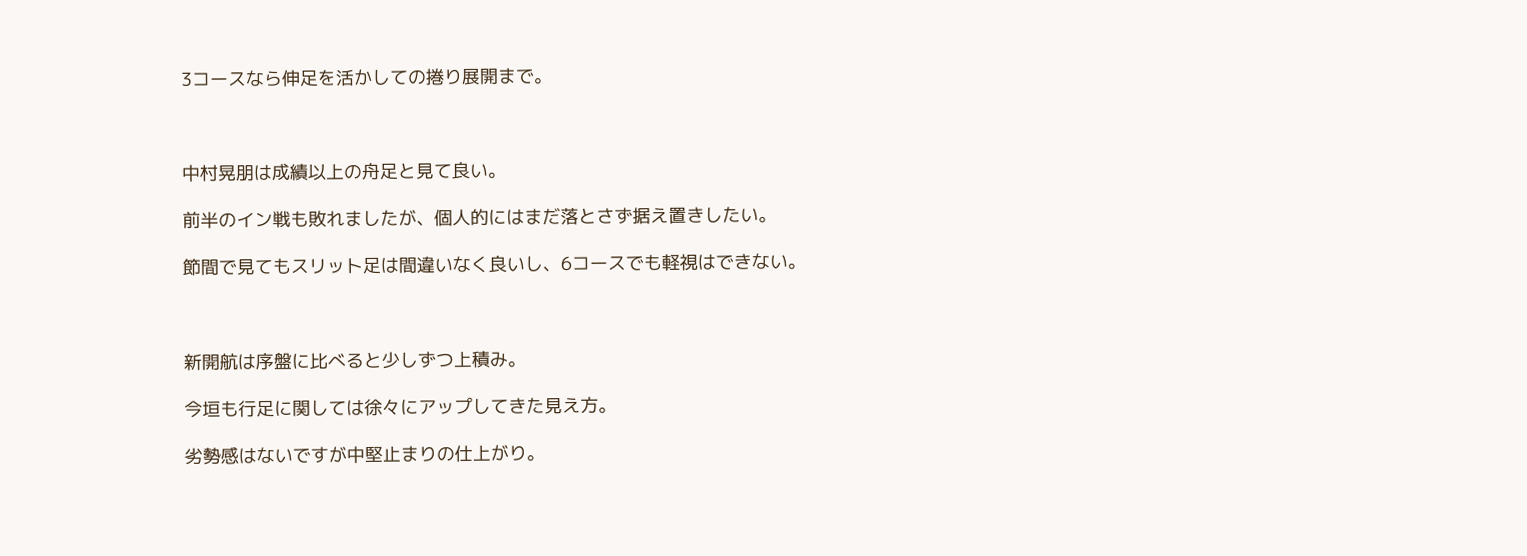3コースなら伸足を活かしての捲り展開まで。



中村晃朋は成績以上の舟足と見て良い。

前半のイン戦も敗れましたが、個人的にはまだ落とさず据え置きしたい。

節間で見てもスリット足は間違いなく良いし、6コースでも軽視はできない。



新開航は序盤に比べると少しずつ上積み。

今垣も行足に関しては徐々にアップしてきた見え方。

劣勢感はないですが中堅止まりの仕上がり。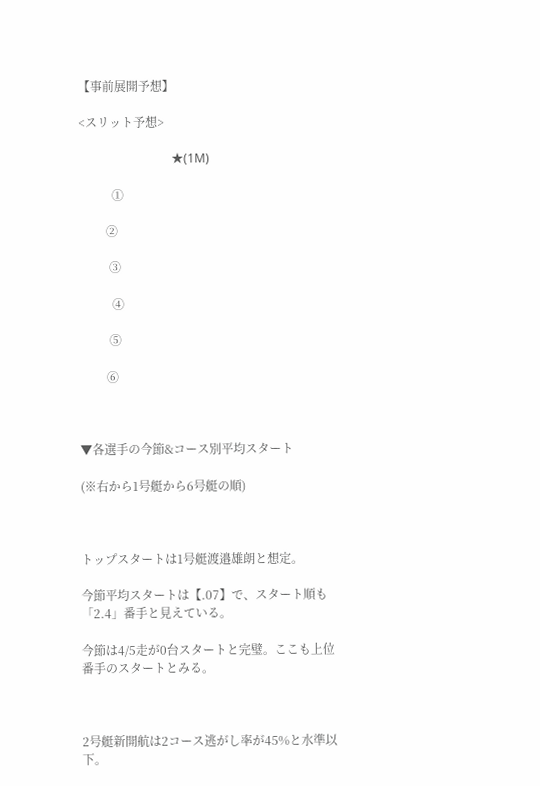【事前展開予想】

<スリット予想>

                               ★(1M)

           ①

         ②

          ③

           ④

          ⑤

         ⑥



▼各選手の今節&コース別平均スタート

(※右から1号艇から6号艇の順)



トップスタートは1号艇渡邉雄朗と想定。

今節平均スタートは【.07】で、スタート順も「2.4」番手と見えている。

今節は4/5走が0台スタートと完璧。ここも上位番手のスタートとみる。



2号艇新開航は2コース逃がし率が45%と水準以下。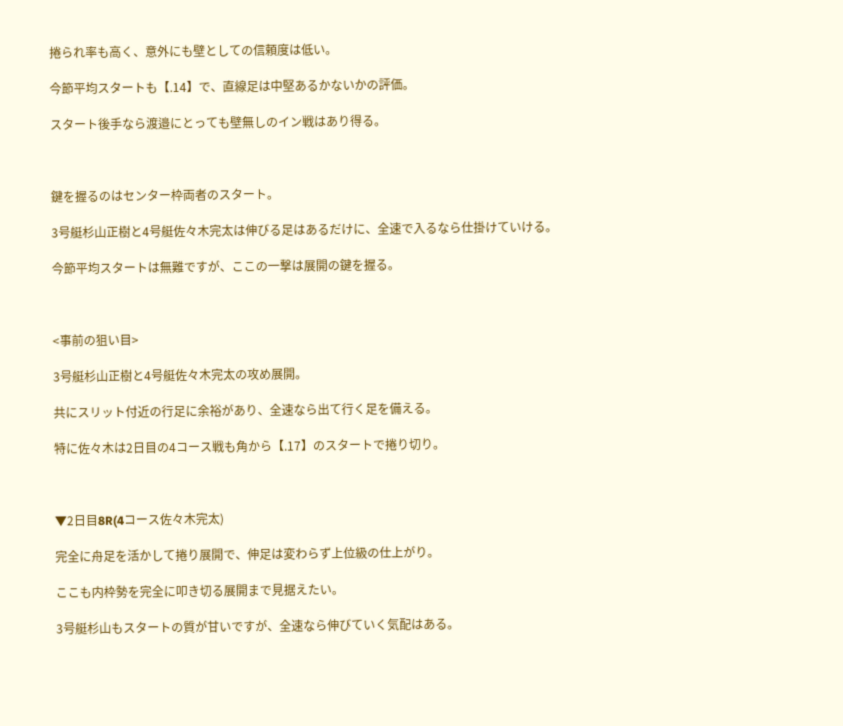捲られ率も高く、意外にも壁としての信頼度は低い。

今節平均スタートも【.14】で、直線足は中堅あるかないかの評価。

スタート後手なら渡邉にとっても壁無しのイン戦はあり得る。



鍵を握るのはセンター枠両者のスタート。

3号艇杉山正樹と4号艇佐々木完太は伸びる足はあるだけに、全速で入るなら仕掛けていける。

今節平均スタートは無難ですが、ここの一撃は展開の鍵を握る。



<事前の狙い目>

3号艇杉山正樹と4号艇佐々木完太の攻め展開。

共にスリット付近の行足に余裕があり、全速なら出て行く足を備える。

特に佐々木は2日目の4コース戦も角から【.17】のスタートで捲り切り。



▼2日目8R(4コース佐々木完太)

完全に舟足を活かして捲り展開で、伸足は変わらず上位級の仕上がり。

ここも内枠勢を完全に叩き切る展開まで見据えたい。

3号艇杉山もスタートの質が甘いですが、全速なら伸びていく気配はある。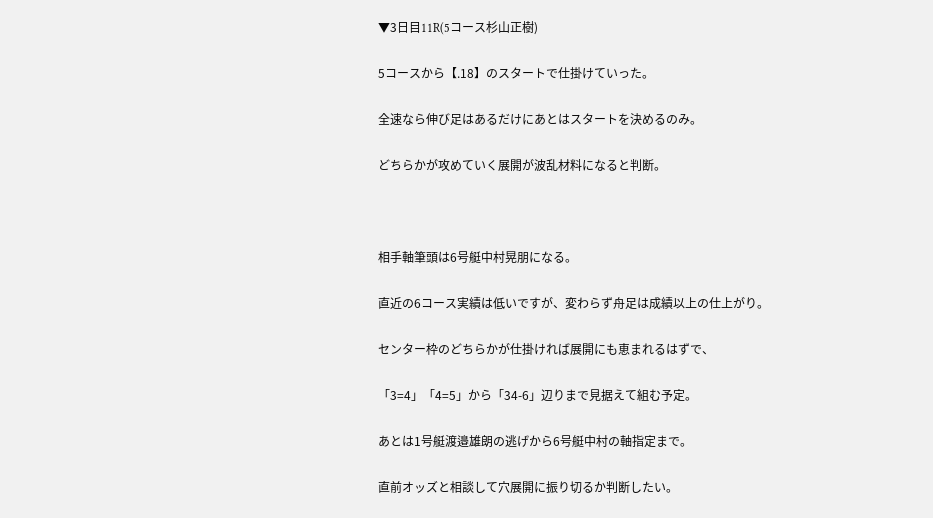▼3日目11R(5コース杉山正樹)

5コースから【.18】のスタートで仕掛けていった。

全速なら伸び足はあるだけにあとはスタートを決めるのみ。

どちらかが攻めていく展開が波乱材料になると判断。



相手軸筆頭は6号艇中村晃朋になる。

直近の6コース実績は低いですが、変わらず舟足は成績以上の仕上がり。

センター枠のどちらかが仕掛ければ展開にも恵まれるはずで、

「3=4」「4=5」から「34-6」辺りまで見据えて組む予定。

あとは1号艇渡邉雄朗の逃げから6号艇中村の軸指定まで。

直前オッズと相談して穴展開に振り切るか判断したい。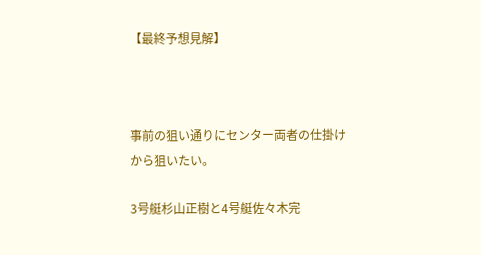【最終予想見解】



事前の狙い通りにセンター両者の仕掛けから狙いたい。

3号艇杉山正樹と4号艇佐々木完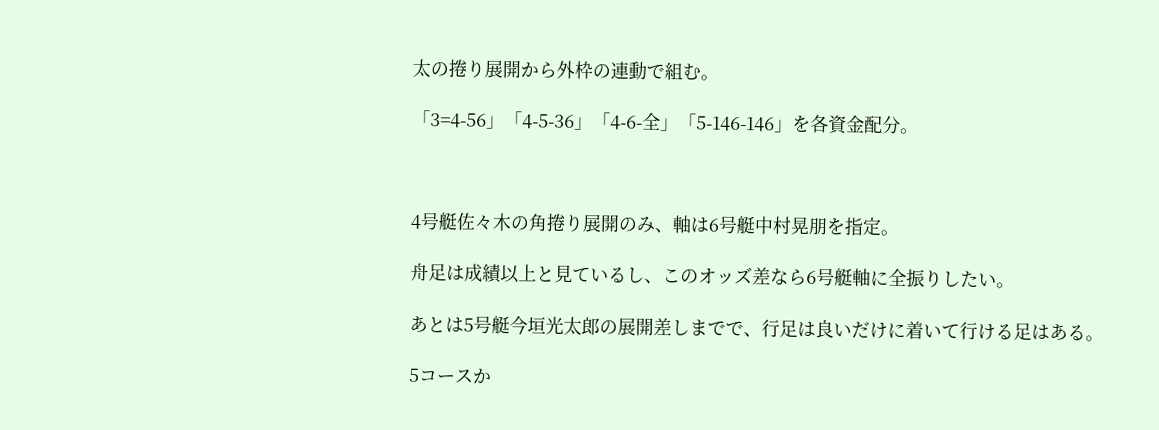太の捲り展開から外枠の連動で組む。

「3=4-56」「4-5-36」「4-6-全」「5-146-146」を各資金配分。



4号艇佐々木の角捲り展開のみ、軸は6号艇中村晃朋を指定。

舟足は成績以上と見ているし、このオッズ差なら6号艇軸に全振りしたい。

あとは5号艇今垣光太郎の展開差しまでで、行足は良いだけに着いて行ける足はある。

5コースか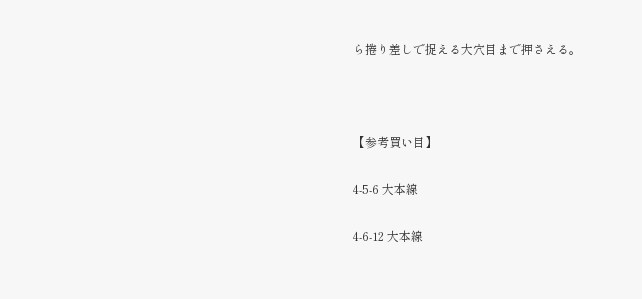ら捲り差しで捉える大穴目まで押さえる。



【参考買い目】

4-5-6 大本線

4-6-12 大本線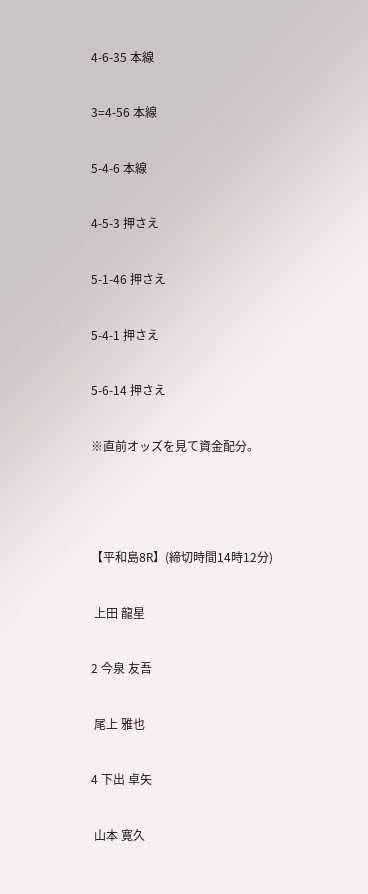4-6-35 本線

3=4-56 本線

5-4-6 本線

4-5-3 押さえ

5-1-46 押さえ

5-4-1 押さえ

5-6-14 押さえ

※直前オッズを見て資金配分。



【平和島8R】(締切時間14時12分)

 上田 龍星

2 今泉 友吾

 尾上 雅也

4 下出 卓矢

 山本 寛久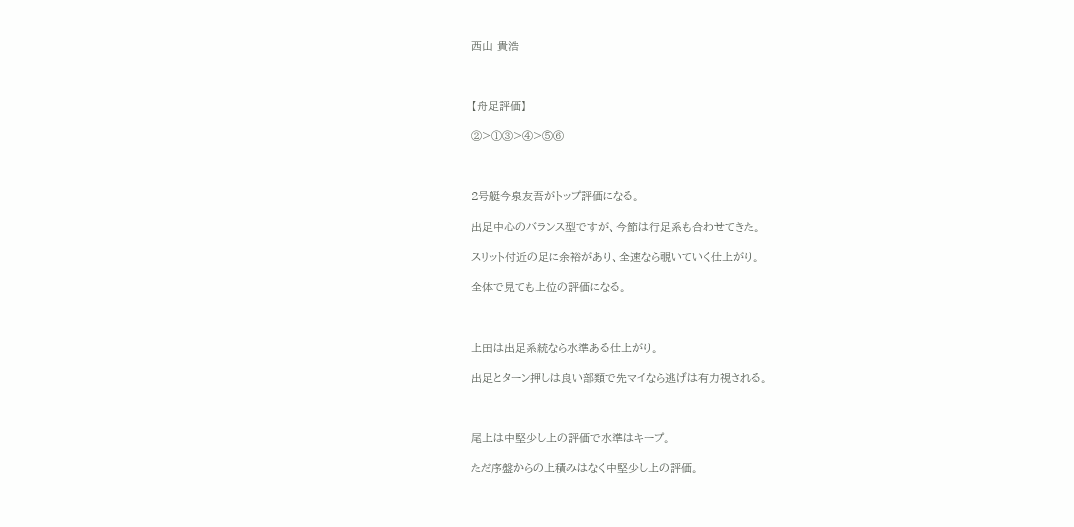西山 貴浩



【舟足評価】

②>①③>④>⑤⑥



2号艇今泉友吾がトップ評価になる。

出足中心のバランス型ですが、今節は行足系も合わせてきた。

スリット付近の足に余裕があり、全速なら覗いていく仕上がり。

全体で見ても上位の評価になる。



上田は出足系統なら水準ある仕上がり。

出足とターン押しは良い部類で先マイなら逃げは有力視される。



尾上は中堅少し上の評価で水準はキープ。

ただ序盤からの上積みはなく中堅少し上の評価。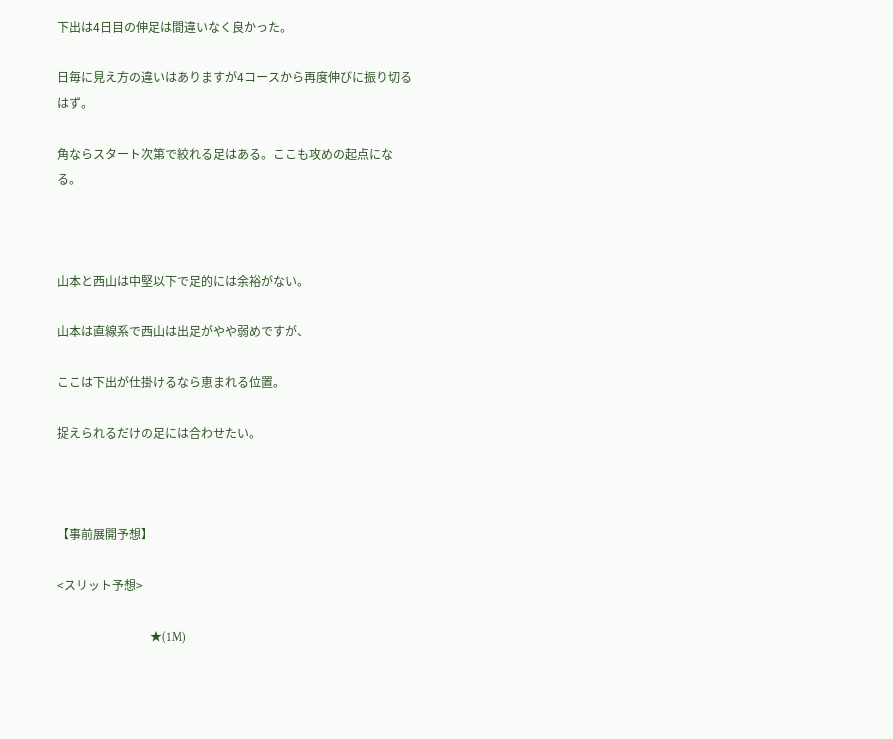下出は4日目の伸足は間違いなく良かった。

日毎に見え方の違いはありますが4コースから再度伸びに振り切るはず。

角ならスタート次第で絞れる足はある。ここも攻めの起点になる。



山本と西山は中堅以下で足的には余裕がない。

山本は直線系で西山は出足がやや弱めですが、

ここは下出が仕掛けるなら恵まれる位置。

捉えられるだけの足には合わせたい。



【事前展開予想】

<スリット予想>

                               ★(1M)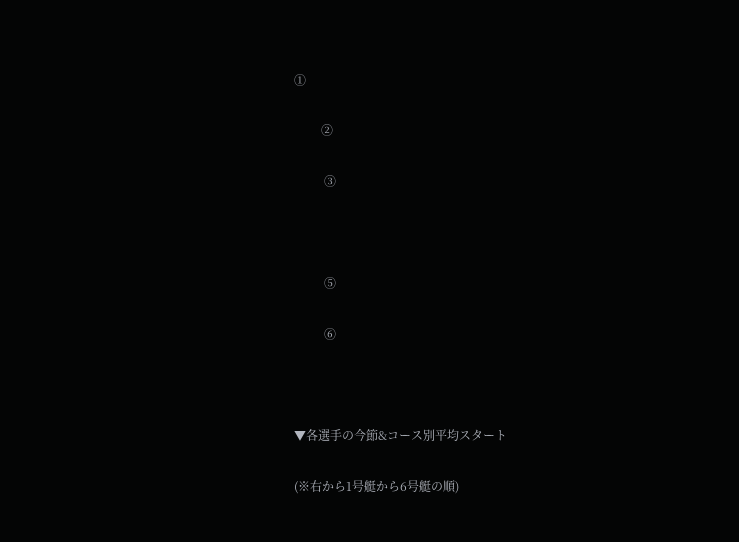①

         ②

          ③



          ⑤

          ⑥



▼各選手の今節&コース別平均スタート

(※右から1号艇から6号艇の順)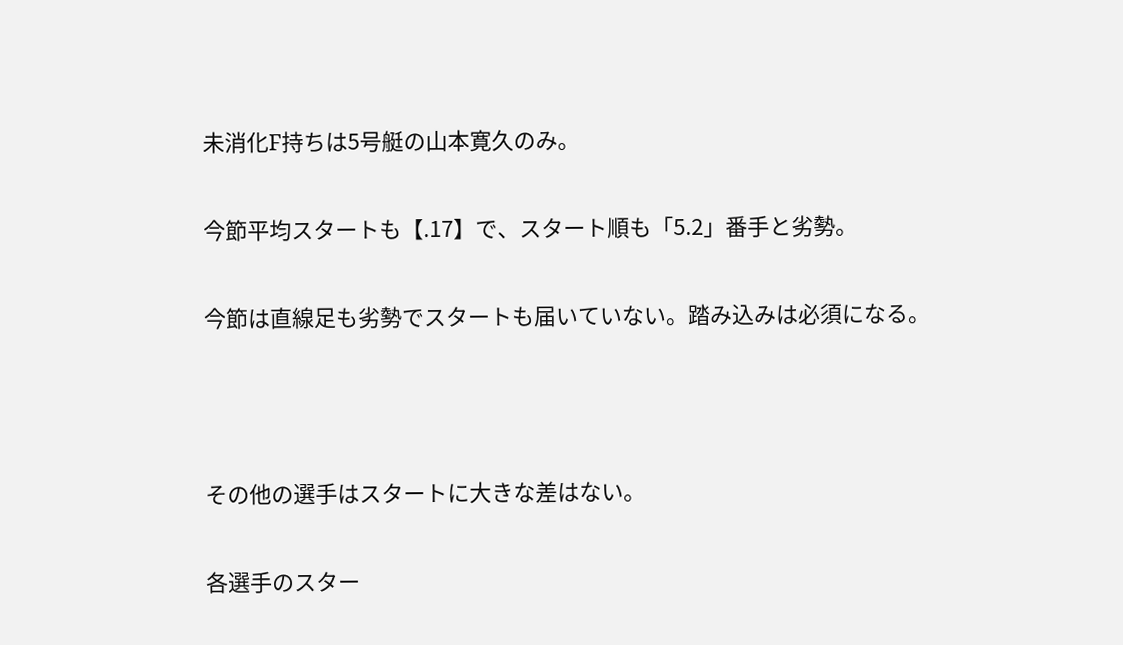未消化F持ちは5号艇の山本寛久のみ。

今節平均スタートも【.17】で、スタート順も「5.2」番手と劣勢。

今節は直線足も劣勢でスタートも届いていない。踏み込みは必須になる。



その他の選手はスタートに大きな差はない。

各選手のスター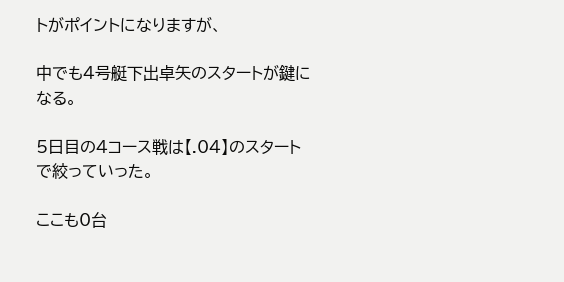トがポイントになりますが、

中でも4号艇下出卓矢のスタートが鍵になる。

5日目の4コース戦は【.04】のスタートで絞っていった。

ここも0台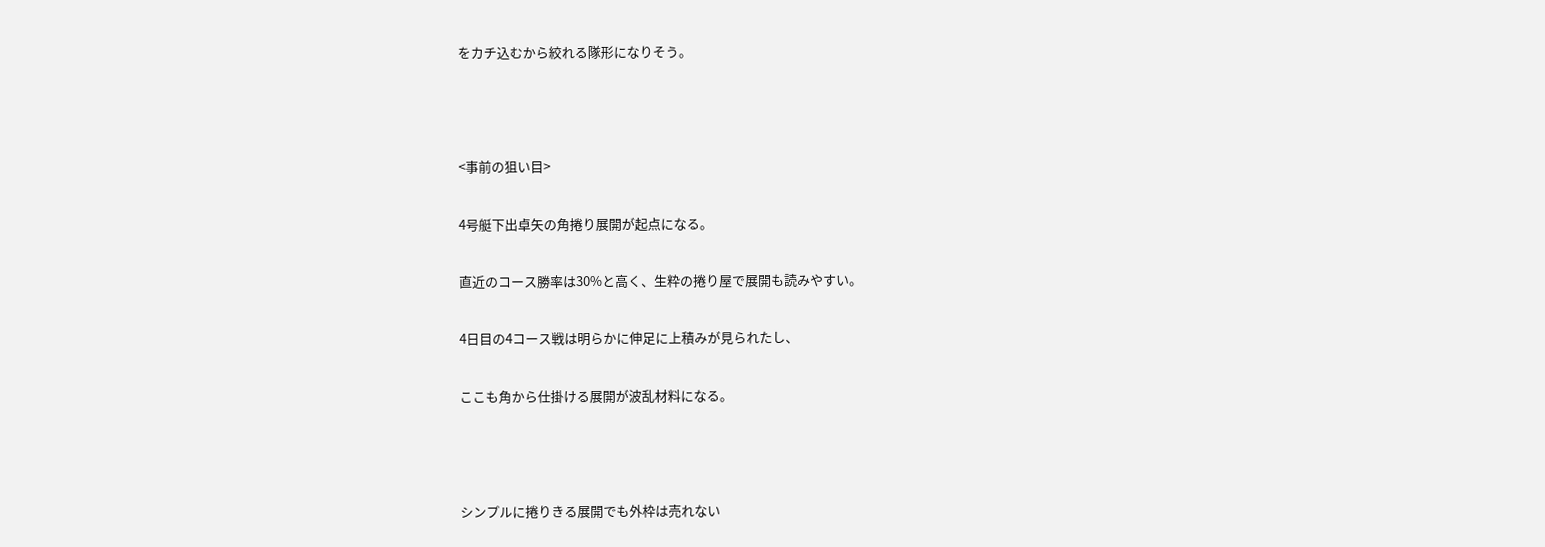をカチ込むから絞れる隊形になりそう。



<事前の狙い目>

4号艇下出卓矢の角捲り展開が起点になる。

直近のコース勝率は30%と高く、生粋の捲り屋で展開も読みやすい。

4日目の4コース戦は明らかに伸足に上積みが見られたし、

ここも角から仕掛ける展開が波乱材料になる。



シンプルに捲りきる展開でも外枠は売れない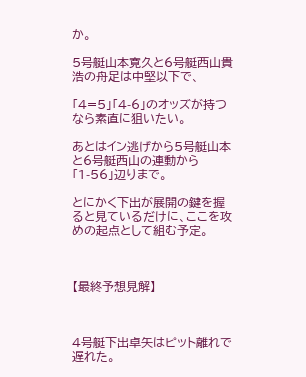か。

5号艇山本寛久と6号艇西山貴浩の舟足は中堅以下で、

「4=5」「4-6」のオッズが持つなら素直に狙いたい。

あとはイン逃げから5号艇山本と6号艇西山の連動から「1-56」辺りまで。

とにかく下出が展開の鍵を握ると見ているだけに、ここを攻めの起点として組む予定。



【最終予想見解】



4号艇下出卓矢はピット離れで遅れた。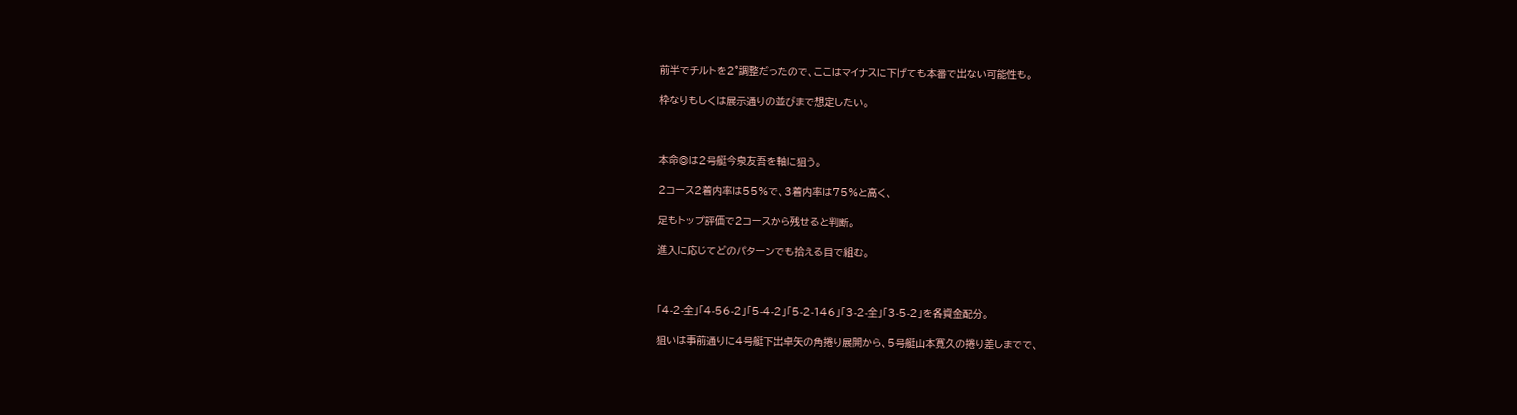前半でチルトを2°調整だったので、ここはマイナスに下げても本番で出ない可能性も。

枠なりもしくは展示通りの並びまで想定したい。



本命◎は2号艇今泉友吾を軸に狙う。

2コース2着内率は55%で、3着内率は75%と高く、

足もトップ評価で2コースから残せると判断。

進入に応じてどのパターンでも拾える目で組む。



「4-2-全」「4-56-2」「5-4-2」「5-2-146」「3-2-全」「3-5-2」を各資金配分。

狙いは事前通りに4号艇下出卓矢の角捲り展開から、5号艇山本寛久の捲り差しまでで、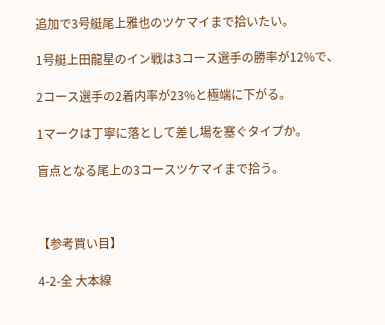追加で3号艇尾上雅也のツケマイまで拾いたい。

1号艇上田龍星のイン戦は3コース選手の勝率が12%で、

2コース選手の2着内率が23%と極端に下がる。

1マークは丁寧に落として差し場を塞ぐタイプか。

盲点となる尾上の3コースツケマイまで拾う。



【参考買い目】

4-2-全 大本線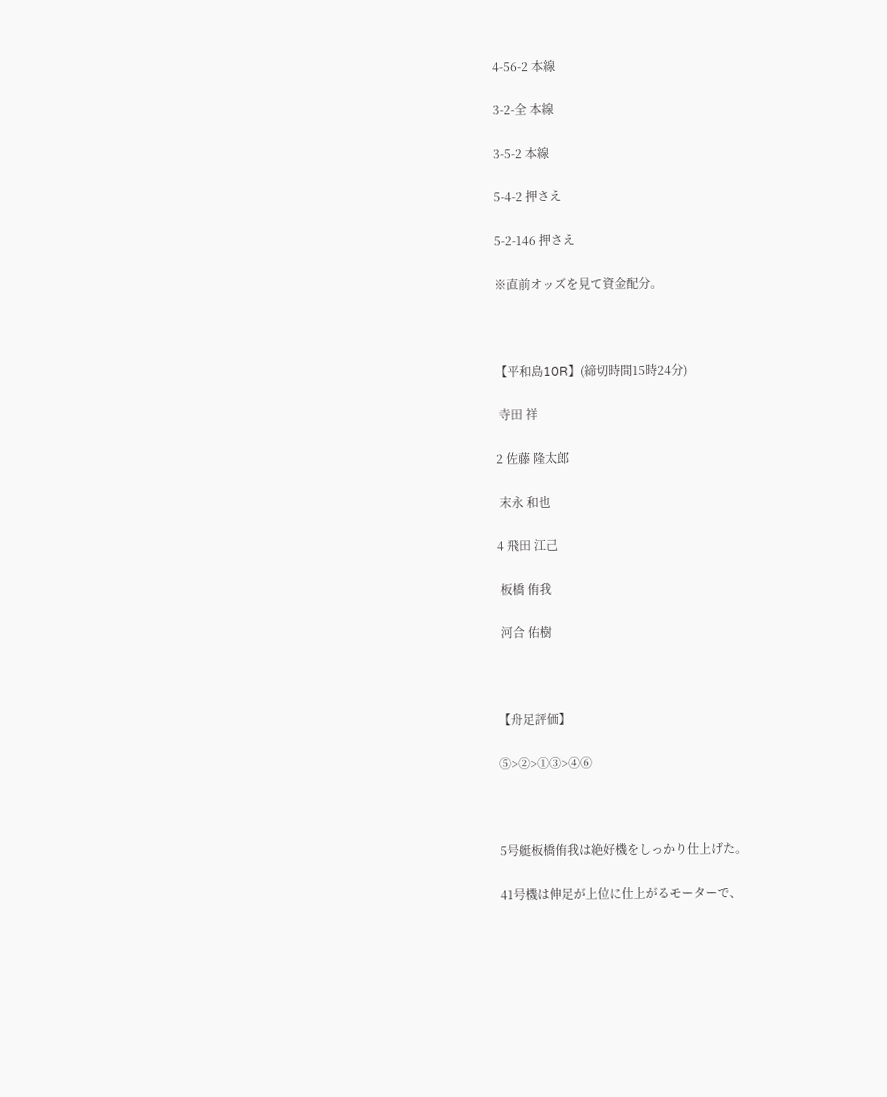4-56-2 本線

3-2-全 本線

3-5-2 本線

5-4-2 押さえ

5-2-146 押さえ

※直前オッズを見て資金配分。



【平和島10R】(締切時間15時24分)

 寺田 祥

2 佐藤 隆太郎

 末永 和也

4 飛田 江己

 板橋 侑我

 河合 佑樹



【舟足評価】

⑤>②>①③>④⑥



5号艇板橋侑我は絶好機をしっかり仕上げた。

41号機は伸足が上位に仕上がるモーターで、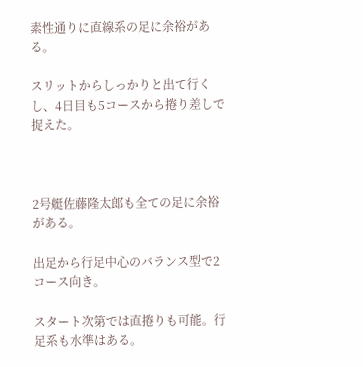素性通りに直線系の足に余裕がある。

スリットからしっかりと出て行くし、4日目も5コースから捲り差しで捉えた。



2号艇佐藤隆太郎も全ての足に余裕がある。

出足から行足中心のバランス型で2コース向き。

スタート次第では直捲りも可能。行足系も水準はある。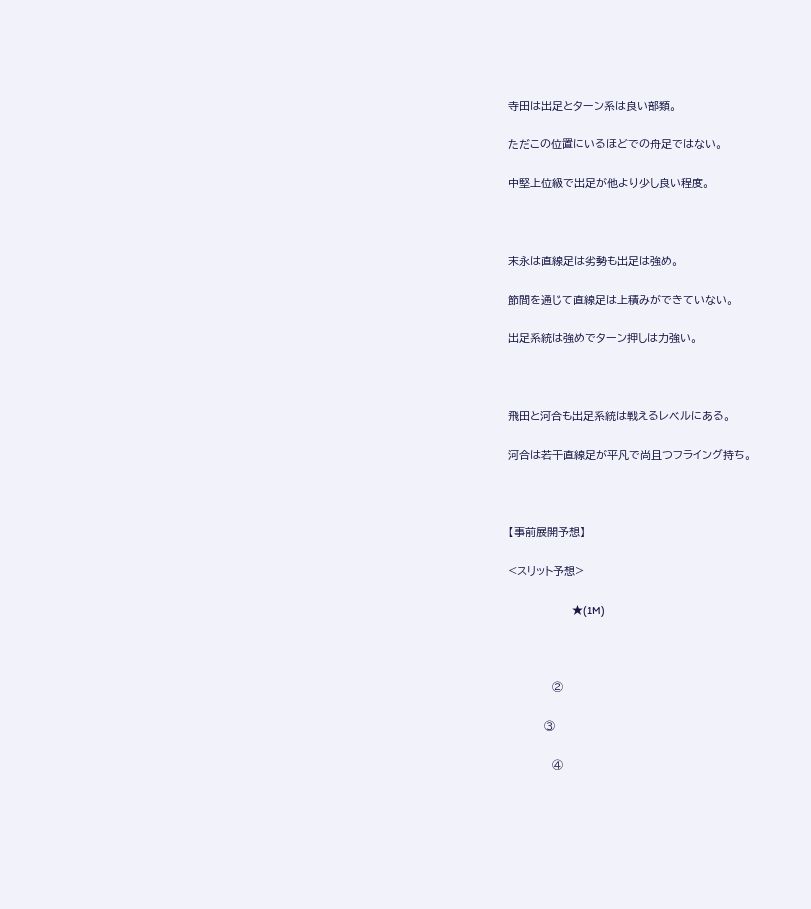寺田は出足とターン系は良い部類。

ただこの位置にいるほどでの舟足ではない。

中堅上位級で出足が他より少し良い程度。



末永は直線足は劣勢も出足は強め。

節間を通じて直線足は上積みができていない。

出足系統は強めでターン押しは力強い。



飛田と河合も出足系統は戦えるレベルにある。

河合は若干直線足が平凡で尚且つフライング持ち。



【事前展開予想】

<スリット予想>

                                ★(1M)



           ②

         ③

           ④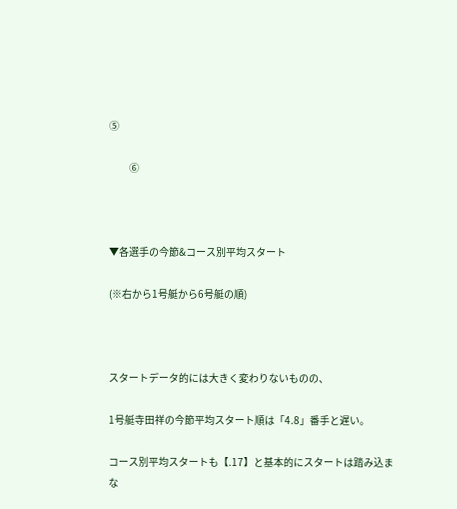⑤

          ⑥



▼各選手の今節&コース別平均スタート

(※右から1号艇から6号艇の順)



スタートデータ的には大きく変わりないものの、

1号艇寺田祥の今節平均スタート順は「4.8」番手と遅い。

コース別平均スタートも【.17】と基本的にスタートは踏み込まな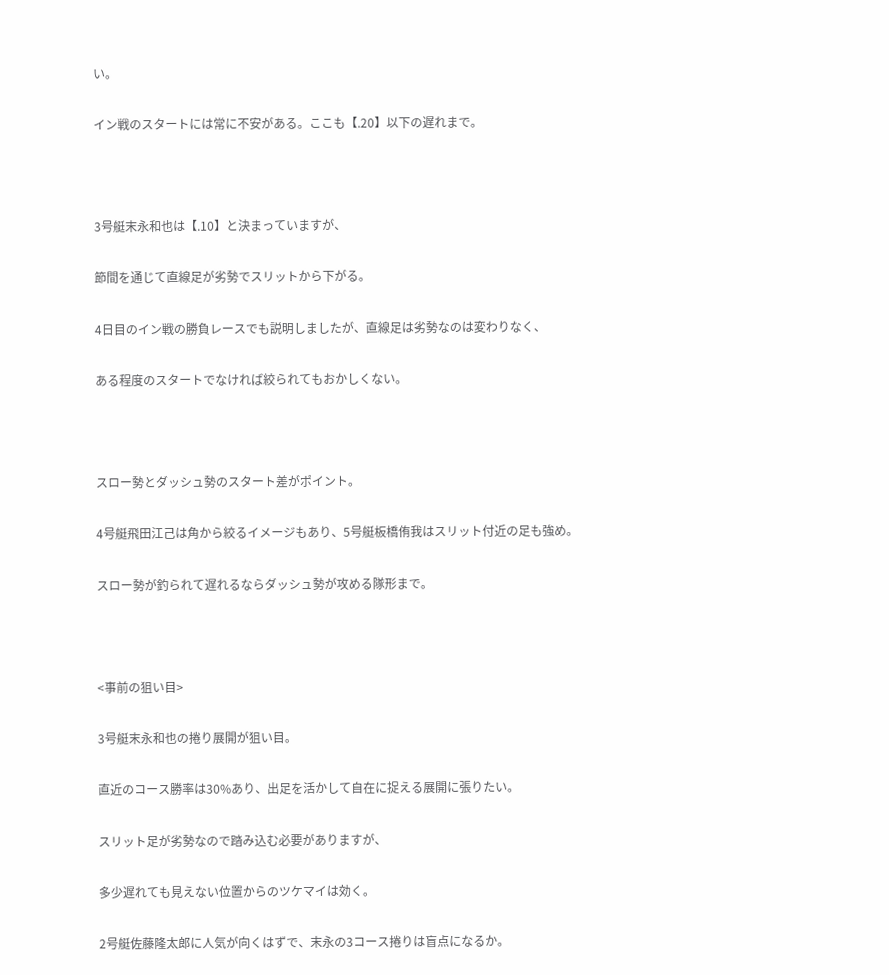い。

イン戦のスタートには常に不安がある。ここも【.20】以下の遅れまで。



3号艇末永和也は【.10】と決まっていますが、

節間を通じて直線足が劣勢でスリットから下がる。

4日目のイン戦の勝負レースでも説明しましたが、直線足は劣勢なのは変わりなく、

ある程度のスタートでなければ絞られてもおかしくない。



スロー勢とダッシュ勢のスタート差がポイント。

4号艇飛田江己は角から絞るイメージもあり、5号艇板橋侑我はスリット付近の足も強め。

スロー勢が釣られて遅れるならダッシュ勢が攻める隊形まで。



<事前の狙い目>

3号艇末永和也の捲り展開が狙い目。

直近のコース勝率は30%あり、出足を活かして自在に捉える展開に張りたい。

スリット足が劣勢なので踏み込む必要がありますが、

多少遅れても見えない位置からのツケマイは効く。

2号艇佐藤隆太郎に人気が向くはずで、末永の3コース捲りは盲点になるか。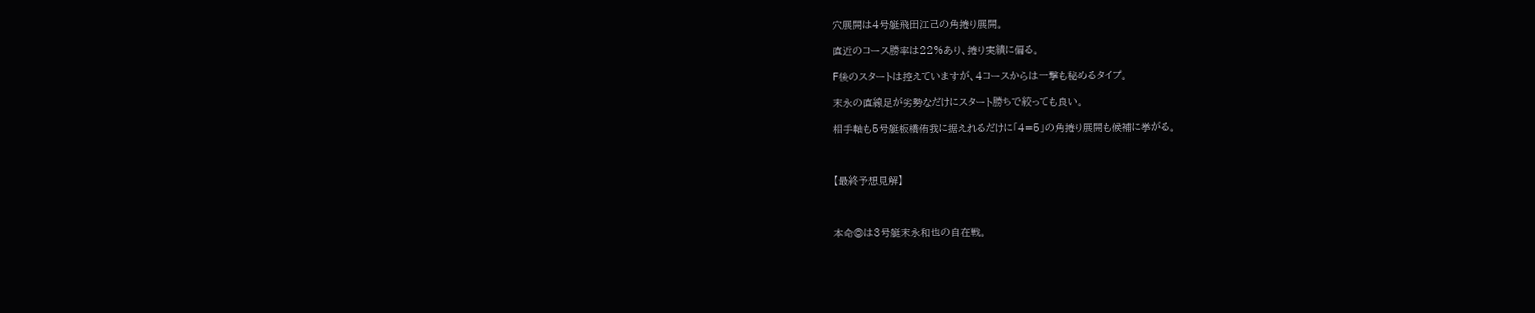穴展開は4号艇飛田江己の角捲り展開。

直近のコース勝率は22%あり、捲り実績に偏る。

F後のスタートは控えていますが、4コースからは一撃も秘めるタイプ。

末永の直線足が劣勢なだけにスタート勝ちで絞っても良い。

相手軸も5号艇板橋侑我に据えれるだけに「4=5」の角捲り展開も候補に挙がる。



【最終予想見解】



本命◎は3号艇末永和也の自在戦。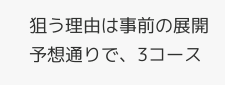狙う理由は事前の展開予想通りで、3コース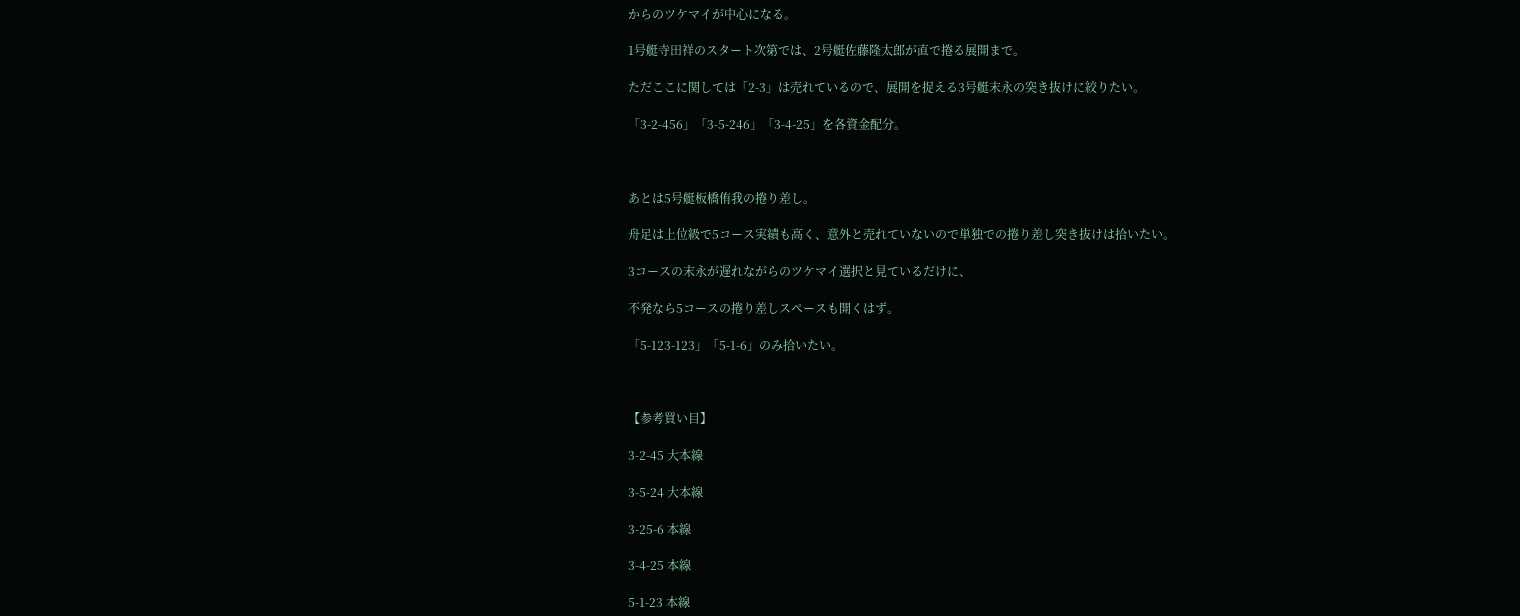からのツケマイが中心になる。

1号艇寺田祥のスタート次第では、2号艇佐藤隆太郎が直で捲る展開まで。

ただここに関しては「2-3」は売れているので、展開を捉える3号艇末永の突き抜けに絞りたい。

「3-2-456」「3-5-246」「3-4-25」を各資金配分。



あとは5号艇板橋侑我の捲り差し。

舟足は上位級で5コース実績も高く、意外と売れていないので単独での捲り差し突き抜けは拾いたい。

3コースの末永が遅れながらのツケマイ選択と見ているだけに、

不発なら5コースの捲り差しスペースも開くはず。

「5-123-123」「5-1-6」のみ拾いたい。



【参考買い目】

3-2-45 大本線

3-5-24 大本線

3-25-6 本線

3-4-25 本線

5-1-23 本線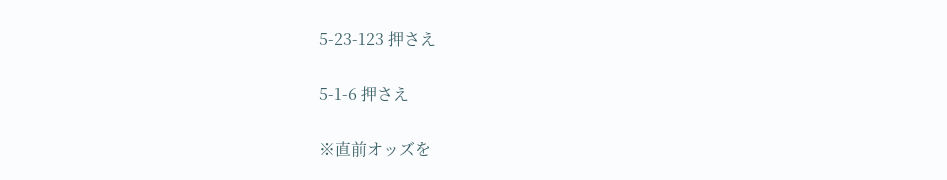5-23-123 押さえ

5-1-6 押さえ

※直前オッズを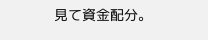見て資金配分。